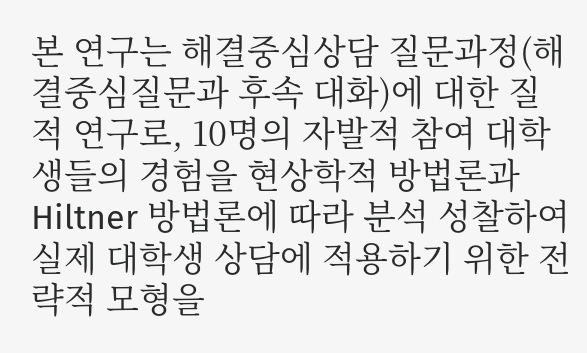본 연구는 해결중심상담 질문과정(해결중심질문과 후속 대화)에 대한 질적 연구로, 10명의 자발적 참여 대학생들의 경험을 현상학적 방법론과 Hiltner 방법론에 따라 분석 성찰하여 실제 대학생 상담에 적용하기 위한 전략적 모형을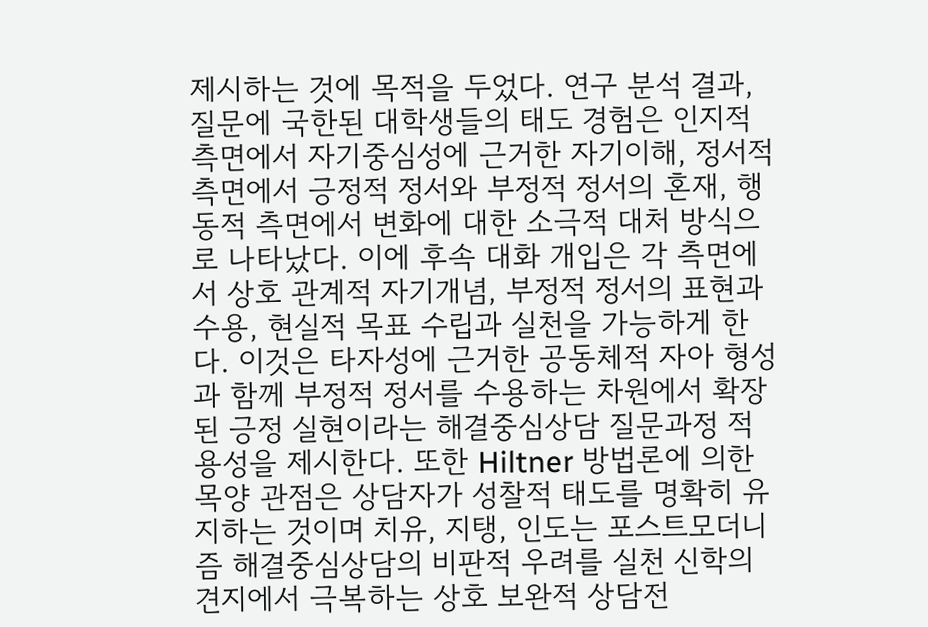제시하는 것에 목적을 두었다. 연구 분석 결과, 질문에 국한된 대학생들의 태도 경험은 인지적 측면에서 자기중심성에 근거한 자기이해, 정서적 측면에서 긍정적 정서와 부정적 정서의 혼재, 행동적 측면에서 변화에 대한 소극적 대처 방식으로 나타났다. 이에 후속 대화 개입은 각 측면에서 상호 관계적 자기개념, 부정적 정서의 표현과 수용, 현실적 목표 수립과 실천을 가능하게 한다. 이것은 타자성에 근거한 공동체적 자아 형성과 함께 부정적 정서를 수용하는 차원에서 확장된 긍정 실현이라는 해결중심상담 질문과정 적용성을 제시한다. 또한 Hiltner 방법론에 의한 목양 관점은 상담자가 성찰적 태도를 명확히 유지하는 것이며 치유, 지탱, 인도는 포스트모더니즘 해결중심상담의 비판적 우려를 실천 신학의 견지에서 극복하는 상호 보완적 상담전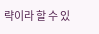략이라 할 수 있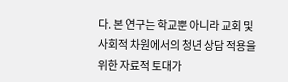다. 본 연구는 학교뿐 아니라 교회 및 사회적 차원에서의 청년 상담 적용을 위한 자료적 토대가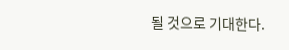될 것으로 기대한다.